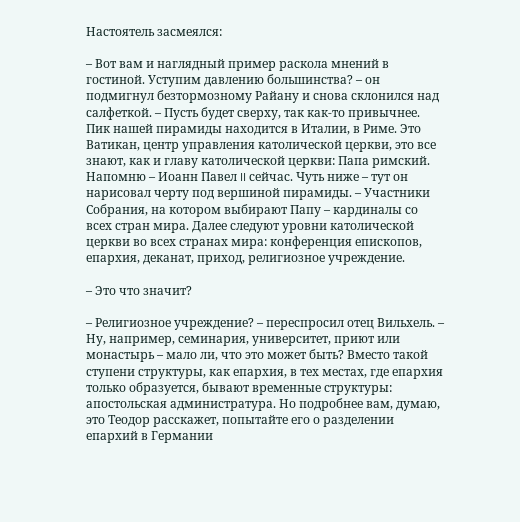Настоятель засмеялся:

– Вот вам и наглядный пример раскола мнений в гостиной. Уступим давлению большинства? – он подмигнул безтормозному Райану и снова склонился над салфеткой. – Пусть будет сверху, так как-то привычнее. Пик нашей пирамиды находится в Италии, в Риме. Это Ватикан, центр управления католической церкви, это все знают, как и главу католической церкви: Папа римский. Напомню – Иоанн Павел II сейчас. Чуть ниже – тут он нарисовал черту под вершиной пирамиды. – Участники Собрания, на котором выбирают Папу – кардиналы со всех стран мира. Далее следуют уровни католической церкви во всех странах мира: конференция епископов, епархия, деканат, приход, религиозное учреждение.

– Это что значит?

– Религиозное учреждение? – переспросил отец Вильхель. – Ну, например, семинария, университет, приют или монастырь – мало ли, что это может быть? Вместо такой ступени структуры, как епархия, в тех местах, где епархия только образуется, бывают временные структуры: апостольская администратура. Но подробнее вам, думаю, это Теодор расскажет, попытайте его о разделении епархий в Германии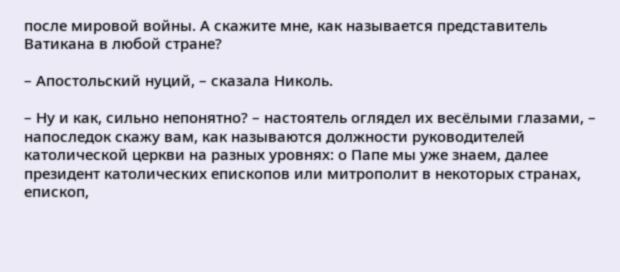после мировой войны. А скажите мне, как называется представитель Ватикана в любой стране?

– Апостольский нуций, – сказала Николь.

– Ну и как, сильно непонятно? – настоятель оглядел их весёлыми глазами, – напоследок скажу вам, как называются должности руководителей католической церкви на разных уровнях: о Папе мы уже знаем, далее президент католических епископов или митрополит в некоторых странах, епископ,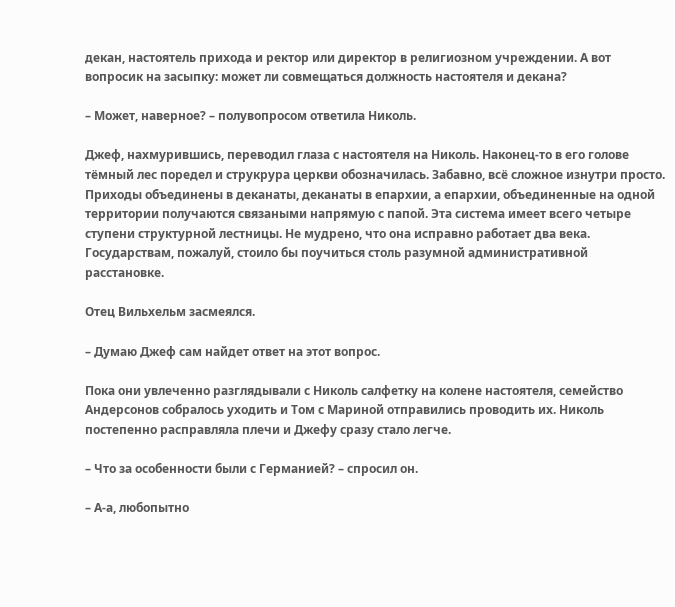декан, настоятель прихода и ректор или директор в религиозном учреждении. А вот вопросик на засыпку: может ли совмещаться должность настоятеля и декана?

– Может, наверное? – полувопросом ответила Николь.

Джеф, нахмурившись, переводил глаза с настоятеля на Николь. Наконец-то в его голове тёмный лес поредел и струкрура церкви обозначилась. Забавно, всё сложное изнутри просто. Приходы объединены в деканаты, деканаты в епархии, а епархии, объединенные на одной территории получаются связаными напрямую с папой. Эта система имеет всего четыре ступени структурной лестницы. Не мудрено, что она исправно работает два века. Государствам, пожалуй, стоило бы поучиться столь разумной административной расстановке.

Отец Вильхельм засмеялся.

– Думаю Джеф сам найдет ответ на этот вопрос.

Пока они увлеченно разглядывали с Николь салфетку на колене настоятеля, семейство Андерсонов собралось уходить и Том с Мариной отправились проводить их. Николь постепенно расправляла плечи и Джефу сразу стало легче.

– Что за особенности были с Германией? – спросил он.

– А-а, любопытно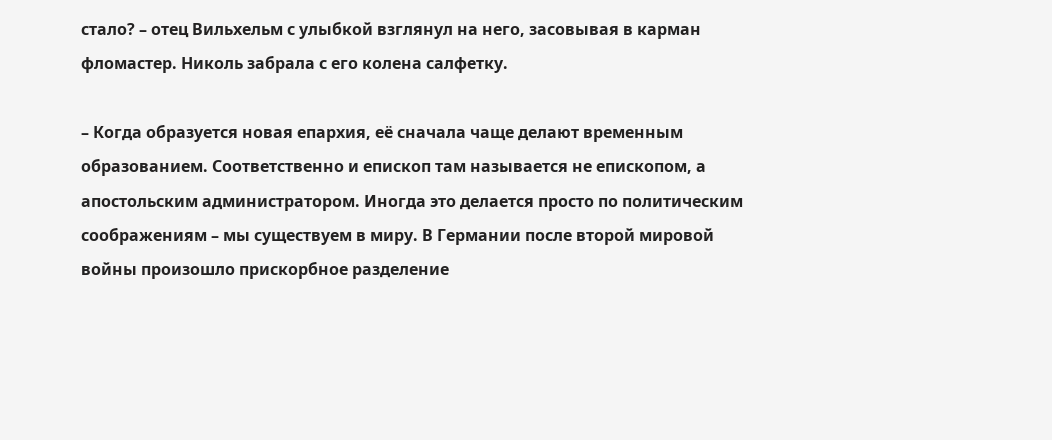стало? – отец Вильхельм с улыбкой взглянул на него, засовывая в карман фломастер. Николь забрала с его колена салфетку.

– Когда образуется новая епархия, её сначала чаще делают временным образованием. Соответственно и епископ там называется не епископом, а апостольским администратором. Иногда это делается просто по политическим соображениям – мы существуем в миру. В Германии после второй мировой войны произошло прискорбное разделение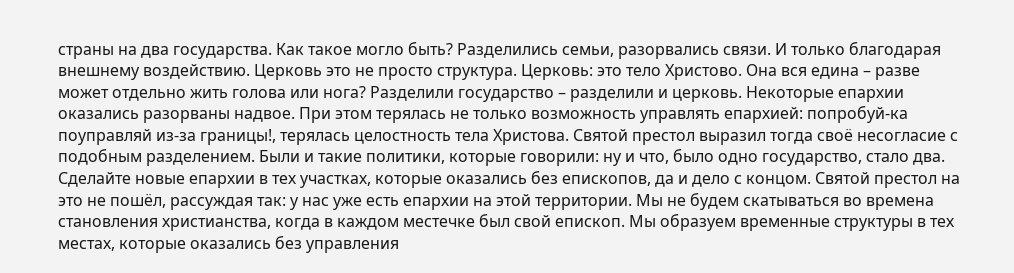страны на два государства. Как такое могло быть? Разделились семьи, разорвались связи. И только благодарая внешнему воздействию. Церковь это не просто структура. Церковь: это тело Христово. Она вся едина – разве может отдельно жить голова или нога? Разделили государство – разделили и церковь. Некоторые епархии оказались разорваны надвое. При этом терялась не только возможность управлять епархией: попробуй-ка поуправляй из-за границы!, терялась целостность тела Христова. Святой престол выразил тогда своё несогласие с подобным разделением. Были и такие политики, которые говорили: ну и что, было одно государство, стало два. Сделайте новые епархии в тех участках, которые оказались без епископов, да и дело с концом. Святой престол на это не пошёл, рассуждая так: у нас уже есть епархии на этой территории. Мы не будем скатываться во времена становления христианства, когда в каждом местечке был свой епископ. Мы образуем временные структуры в тех местах, которые оказались без управления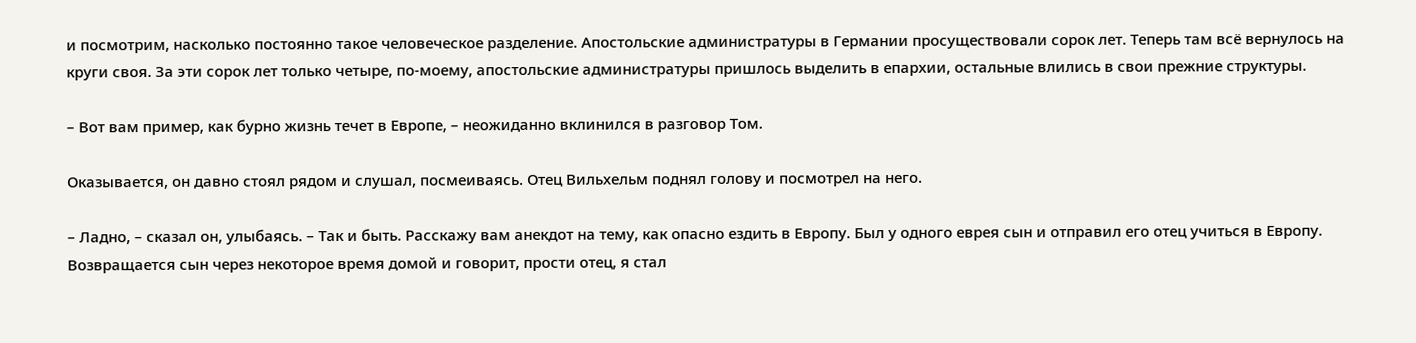и посмотрим, насколько постоянно такое человеческое разделение. Апостольские администратуры в Германии просуществовали сорок лет. Теперь там всё вернулось на круги своя. За эти сорок лет только четыре, по-моему, апостольские администратуры пришлось выделить в епархии, остальные влились в свои прежние структуры.

– Вот вам пример, как бурно жизнь течет в Европе, – неожиданно вклинился в разговор Том.

Оказывается, он давно стоял рядом и слушал, посмеиваясь. Отец Вильхельм поднял голову и посмотрел на него.

– Ладно, – сказал он, улыбаясь. – Так и быть. Расскажу вам анекдот на тему, как опасно ездить в Европу. Был у одного еврея сын и отправил его отец учиться в Европу. Возвращается сын через некоторое время домой и говорит, прости отец, я стал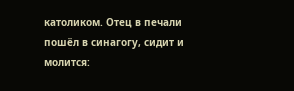католиком. Отец в печали пошёл в синагогу, сидит и молится: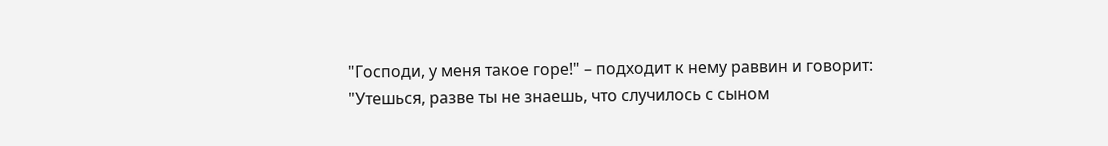"Господи, у меня такое горе!" – подходит к нему раввин и говорит: "Утешься, разве ты не знаешь, что случилось с сыном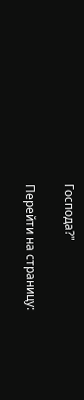Господа?"

Перейти на страницу: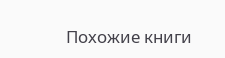Похожие книги